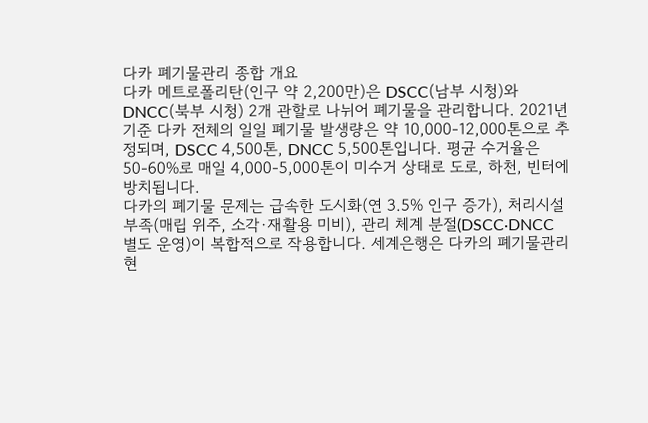다카 폐기물관리 종합 개요
다카 메트로폴리탄(인구 약 2,200만)은 DSCC(남부 시청)와 DNCC(북부 시청) 2개 관할로 나뉘어 폐기물을 관리합니다. 2021년 기준 다카 전체의 일일 폐기물 발생량은 약 10,000-12,000톤으로 추정되며, DSCC 4,500톤, DNCC 5,500톤입니다. 평균 수거율은 50-60%로 매일 4,000-5,000톤이 미수거 상태로 도로, 하천, 빈터에 방치됩니다.
다카의 폐기물 문제는 급속한 도시화(연 3.5% 인구 증가), 처리시설 부족(매립 위주, 소각·재활용 미비), 관리 체계 분절(DSCC·DNCC 별도 운영)이 복합적으로 작용합니다. 세계은행은 다카의 폐기물관리 현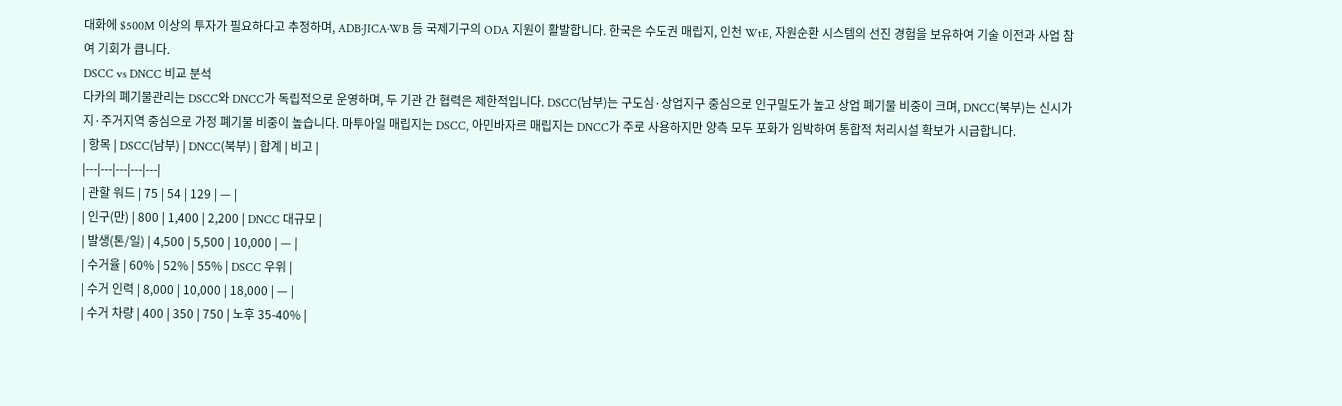대화에 $500M 이상의 투자가 필요하다고 추정하며, ADB·JICA·WB 등 국제기구의 ODA 지원이 활발합니다. 한국은 수도권 매립지, 인천 WtE, 자원순환 시스템의 선진 경험을 보유하여 기술 이전과 사업 참여 기회가 큽니다.
DSCC vs DNCC 비교 분석
다카의 폐기물관리는 DSCC와 DNCC가 독립적으로 운영하며, 두 기관 간 협력은 제한적입니다. DSCC(남부)는 구도심·상업지구 중심으로 인구밀도가 높고 상업 폐기물 비중이 크며, DNCC(북부)는 신시가지·주거지역 중심으로 가정 폐기물 비중이 높습니다. 마투아일 매립지는 DSCC, 아민바자르 매립지는 DNCC가 주로 사용하지만 양측 모두 포화가 임박하여 통합적 처리시설 확보가 시급합니다.
| 항목 | DSCC(남부) | DNCC(북부) | 합계 | 비고 |
|---|---|---|---|---|
| 관할 워드 | 75 | 54 | 129 | — |
| 인구(만) | 800 | 1,400 | 2,200 | DNCC 대규모 |
| 발생(톤/일) | 4,500 | 5,500 | 10,000 | — |
| 수거율 | 60% | 52% | 55% | DSCC 우위 |
| 수거 인력 | 8,000 | 10,000 | 18,000 | — |
| 수거 차량 | 400 | 350 | 750 | 노후 35-40% |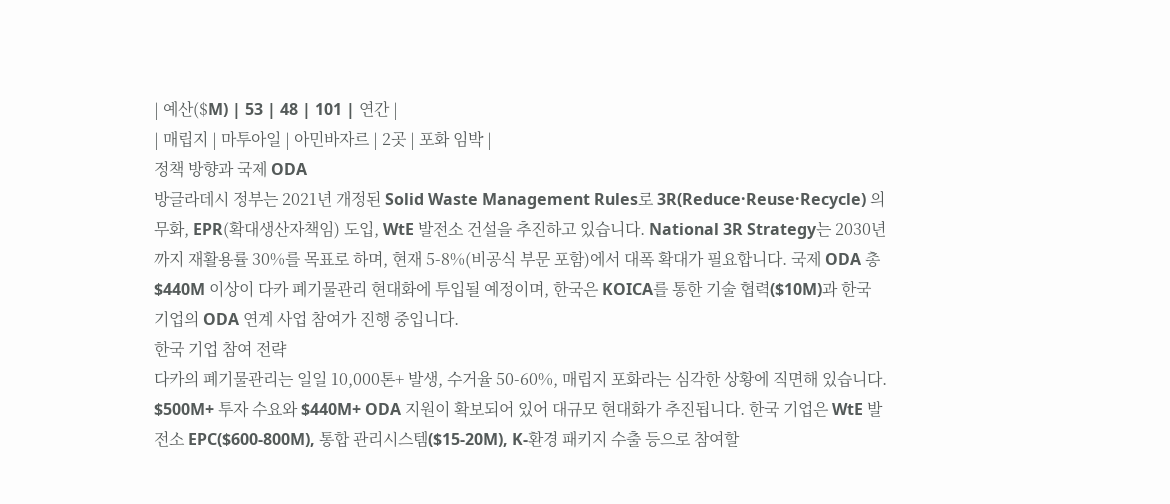| 예산($M) | 53 | 48 | 101 | 연간 |
| 매립지 | 마투아일 | 아민바자르 | 2곳 | 포화 임박 |
정책 방향과 국제 ODA
방글라데시 정부는 2021년 개정된 Solid Waste Management Rules로 3R(Reduce·Reuse·Recycle) 의무화, EPR(확대생산자책임) 도입, WtE 발전소 건설을 추진하고 있습니다. National 3R Strategy는 2030년까지 재활용률 30%를 목표로 하며, 현재 5-8%(비공식 부문 포함)에서 대폭 확대가 필요합니다. 국제 ODA 총 $440M 이상이 다카 폐기물관리 현대화에 투입될 예정이며, 한국은 KOICA를 통한 기술 협력($10M)과 한국 기업의 ODA 연계 사업 참여가 진행 중입니다.
한국 기업 참여 전략
다카의 폐기물관리는 일일 10,000톤+ 발생, 수거율 50-60%, 매립지 포화라는 심각한 상황에 직면해 있습니다. $500M+ 투자 수요와 $440M+ ODA 지원이 확보되어 있어 대규모 현대화가 추진됩니다. 한국 기업은 WtE 발전소 EPC($600-800M), 통합 관리시스템($15-20M), K-환경 패키지 수출 등으로 참여할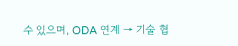수 있으며, ODA 연계 → 기술 협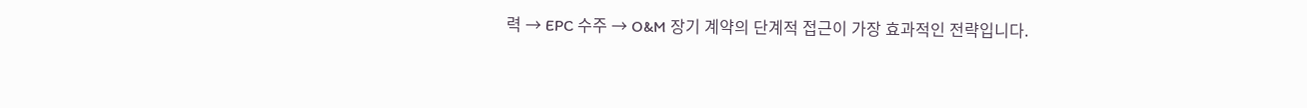력 → EPC 수주 → O&M 장기 계약의 단계적 접근이 가장 효과적인 전략입니다.